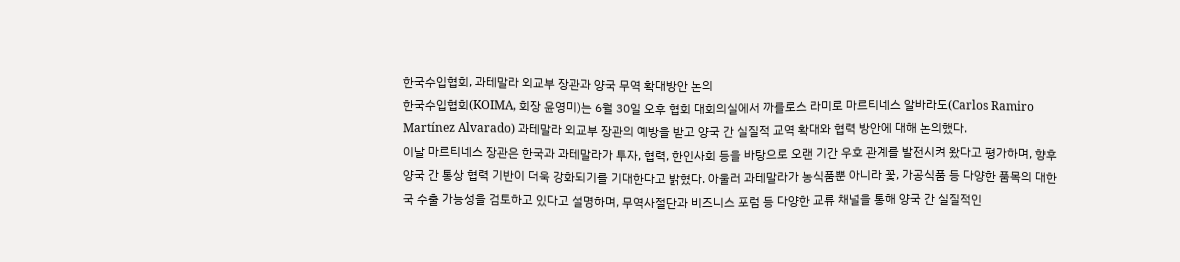한국수입협회, 과테말라 외교부 장관과 양국 무역 확대방안 논의
한국수입협회(KOIMA, 회장 윤영미)는 6월 30일 오후 협회 대회의실에서 까를로스 라미로 마르티네스 알바라도(Carlos Ramiro Martínez Alvarado) 과테말라 외교부 장관의 예방을 받고 양국 간 실질적 교역 확대와 협력 방안에 대해 논의했다.
이날 마르티네스 장관은 한국과 과테말라가 투자, 협력, 한인사회 등을 바탕으로 오랜 기간 우호 관계를 발전시켜 왔다고 평가하며, 향후 양국 간 통상 협력 기반이 더욱 강화되기를 기대한다고 밝혔다. 아울러 과테말라가 농식품뿐 아니라 꽃, 가공식품 등 다양한 품목의 대한국 수출 가능성을 검토하고 있다고 설명하며, 무역사절단과 비즈니스 포럼 등 다양한 교류 채널을 통해 양국 간 실질적인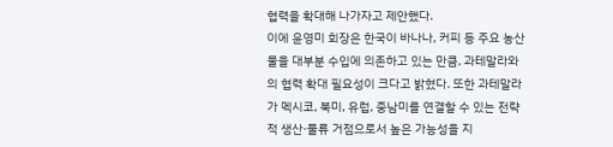협력을 확대해 나가자고 제안했다.
이에 윤영미 회장은 한국이 바나나, 커피 등 주요 농산물을 대부분 수입에 의존하고 있는 만큼, 과테말라와의 협력 확대 필요성이 크다고 밝혔다. 또한 과테말라가 멕시코, 북미, 유럽, 중남미를 연결할 수 있는 전략적 생산·물류 거점으로서 높은 가능성을 지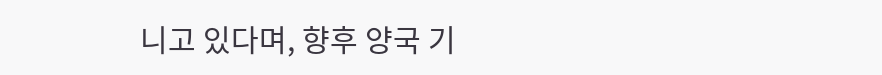니고 있다며, 향후 양국 기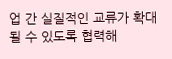업 간 실질적인 교류가 확대될 수 있도록 협력해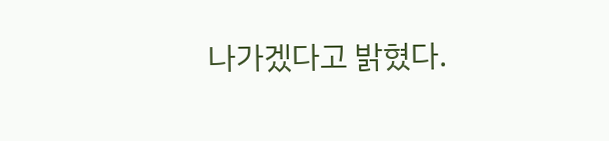나가겠다고 밝혔다.